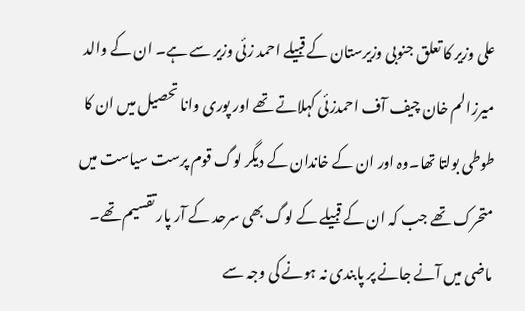علی وزیر کا تعلق جنوبی وزیرستان کے قبیلے احمد زئی وزیر سے ہے۔ ان کے والد میرزالم خان چیف آف احمدزئی کہلاتے تھے اور پوری وانا تحصیل میں ان کا طوطی بولتا تھا۔وہ اور ان کے خاندان کے دیگر لوگ قوم پرست سیاست میں متحرک تھے جب کہ ان کے قبیلے کے لوگ بھی سرحد کے آر پار تقسیم تھے۔ ماضی میں آنے جانے پر پابندی نہ ہونے کی وجہ سے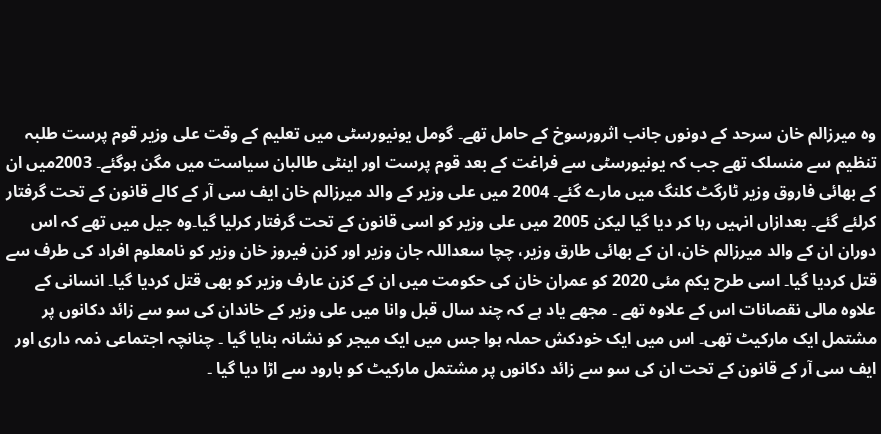وہ میرزالم خان سرحد کے دونوں جانب اثرورسوخ کے حامل تھے۔ گومل یونیورسٹی میں تعلیم کے وقت علی وزیر قوم پرست طلبہ تنظیم سے منسلک تھے جب کہ یونیورسٹی سے فراغت کے بعد قوم پرست اور اینٹی طالبان سیاست میں مگن ہوگئے۔ 2003میں ان کے بھائی فاروق وزیر ٹارگٹ کلنگ میں مارے گئے۔ 2004 میں علی وزیر کے والد میرزالم خان ایف سی آر کے کالے قانون کے تحت گرفتار کرلئے گئے۔ بعدازاں انہیں رہا کر دیا گیا لیکن 2005 میں علی وزیر کو اسی قانون کے تحت گرفتار کرلیا گیا۔وہ جیل میں تھے کہ اس دوران ان کے والد میرزالم خان، ان کے بھائی طارق وزیر، چچا سعداللہ جان وزیر اور کزن فیروز خان وزیر کو نامعلوم افراد کی طرف سے قتل کردیا گیا۔ اسی طرح یکم مئی 2020 کو عمران خان کی حکومت میں ان کے کزن عارف وزیر کو بھی قتل کردیا گیا۔ انسانی کے علاوہ مالی نقصانات اس کے علاوہ تھے ۔ مجھے یاد ہے کہ چند سال قبل وانا میں علی وزیر کے خاندان کی سو سے زائد دکانوں پر مشتمل ایک مارکیٹ تھی۔ اس میں ایک خودکش حملہ ہوا جس میں ایک میجر کو نشانہ بنایا گیا ۔ چنانچہ اجتماعی ذمہ داری اور ایف سی آر کے قانون کے تحت ان کی سو سے زائد دکانوں پر مشتمل مارکیٹ کو بارود سے اڑا دیا گیا ۔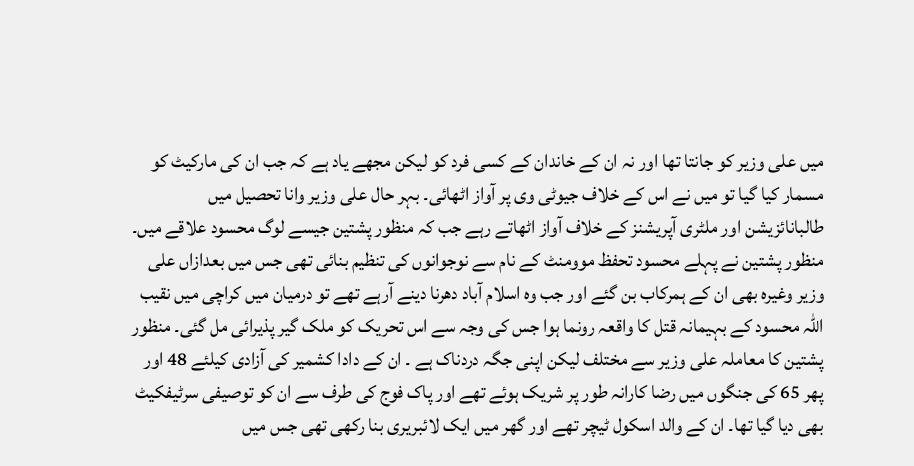میں علی وزیر کو جانتا تھا اور نہ ان کے خاندان کے کسی فرد کو لیکن مجھے یاد ہے کہ جب ان کی مارکیٹ کو مسمار کیا گیا تو میں نے اس کے خلاف جیوٹی وی پر آواز اٹھائی۔ بہر حال علی وزیر وانا تحصیل میں طالبانائزیشن اور ملٹری آپریشنز کے خلاف آواز اٹھاتے رہے جب کہ منظور پشتین جیسے لوگ محسود علاقے میں۔ منظور پشتین نے پہلے محسود تحفظ موومنٹ کے نام سے نوجوانوں کی تنظیم بنائی تھی جس میں بعدازاں علی وزیر وغیرہ بھی ان کے ہمرکاب بن گئے اور جب وہ اسلام آباد دھرنا دینے آرہے تھے تو درمیان میں کراچی میں نقیب اللہ محسود کے بہیمانہ قتل کا واقعہ رونما ہوا جس کی وجہ سے اس تحریک کو ملک گیر پذیرائی مل گئی۔ منظور پشتین کا معاملہ علی وزیر سے مختلف لیکن اپنی جگہ دردناک ہے ۔ ان کے دادا کشمیر کی آزادی کیلئے 48 اور پھر 65 کی جنگوں میں رضا کارانہ طور پر شریک ہوئے تھے اور پاک فوج کی طرف سے ان کو توصیفی سرٹیفکیٹ بھی دیا گیا تھا۔ ان کے والد اسکول ٹیچر تھے اور گھر میں ایک لائبریری بنا رکھی تھی جس میں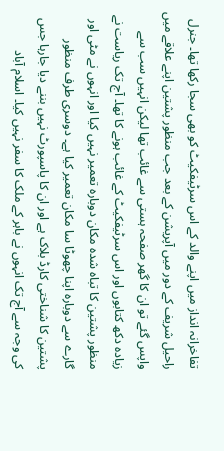تفاخرانہ انداز میں اپنے والد کے اس سرٹیفکیٹ کو بھی سجا رکھا تھا۔ جنرل راحیل شریف کے دور میں آپریشن کے بعد جب منظور پشتین اپنے علاقے میں واپس گئے تو ان کا گھر صفحہ ہستی سے غائب تھا لیکن انہیں سب سے زیادہ دکھ کتابوں اور اس سرٹیفکیٹ کے غائب ہونے کا تھا۔ آج تک ریاست نے منظور پشتین کا تباہ شدہ مکان دوبارہ تعمیر نہیں کیا اور انہوں نے مٹی اور گارے سے دوبارہ اپنا چھوٹا سا مکان تعمیر کیا ہے۔ دوسری طرف منظور پشتین کا شناختی کارڈ بلاک ہے اور ان کا پاسپورٹ نہیں بننے دیا جارہا جس کی وجہ سے آج تک انہوں نے باہر کے ملک کا سفر نہیں کیا۔ اسلام آباد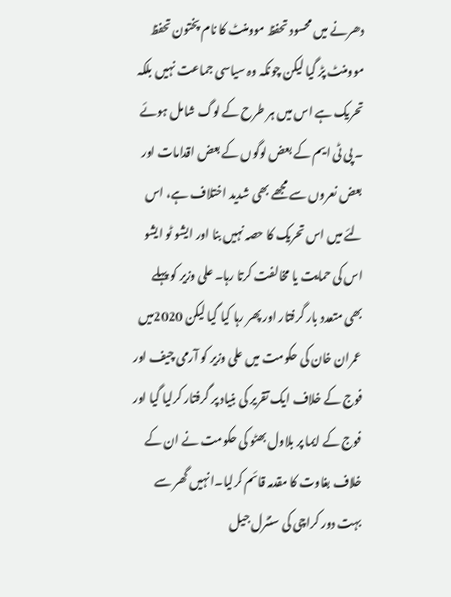دھرنے میں محسود تحفظ موومنٹ کا نام پختون تحفظ موومنٹ پڑ گیا لیکن چونکہ وہ سیاسی جماعت نہیں بلکہ تحریک ہے اس میں ہر طرح کے لوگ شامل ہوئے ۔ پی ٹی ایم کے بعض لوگوں کے بعض اقدامات اور بعض نعروں سے مجھے بھی شدید اختلاف ہے، اس لئے میں اس تحریک کا حصہ نہیں بنا اور ایشو ٹو ایشو اس کی حمایت یا مخالفت کرتا رہا۔ علی وزیر کو پہلے بھی متعدد بار گرفتار اور پھر رہا کیا گیا لیکن 2020میں عمران خان کی حکومت میں علی وزیر کو آرمی چیف اور فوج کے خلاف ایک تقریر کی بنیاد پر گرفتار کرلیا گیا اور فوج کے ایما پر بلاول بھٹو کی حکومت نے ان کے خلاف بغاوت کا مقدمہ قائم کرلیا۔انہیں گھر سے بہت دور کراچی کی سنٹرل جیل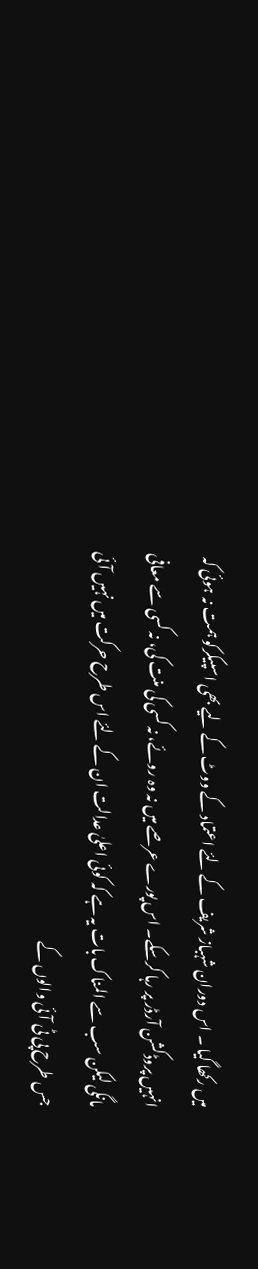میں رکھا گیا ۔ اس دوران شہباز شریف کے لئے اعتماد کے ووٹ کے لیے بھی اسپیکرکو ہمت نہ ہوئی کہ انہیں پروڈکشن آرڈر پر رہا کرسکے۔ اس پورے عرصے میں نہ وہ روئے، نہ کسی کی منت کی، نہ کسی سے معافی مانگی لیکن سب سے المناک بات یہ ہے کہ کوئی اعلیٰ عدالت ان کے لئے اس طرح حرکت میں نہیں آئی جس طرح پی ٹی آئی والوں کے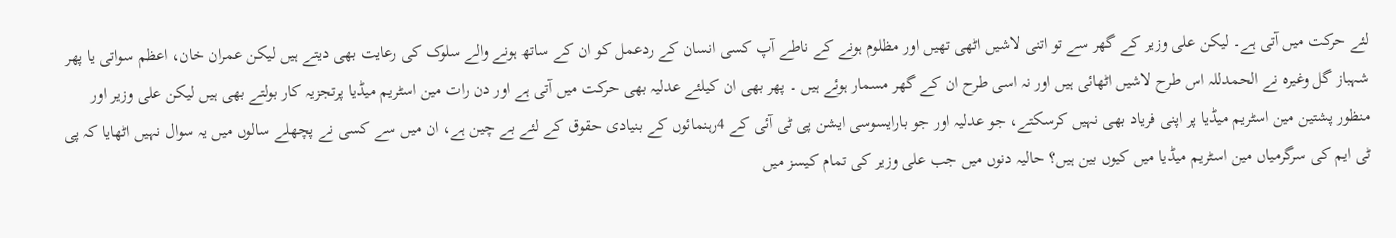لئے حرکت میں آتی ہے۔ لیکن علی وزیر کے گھر سے تو اتنی لاشیں اٹھی تھیں اور مظلوم ہونے کے ناطے آپ کسی انسان کے ردعمل کو ان کے ساتھ ہونے والے سلوک کی رعایت بھی دیتے ہیں لیکن عمران خان، اعظم سواتی یا پھر شہباز گل وغیرہ نے الحمدللہ اس طرح لاشیں اٹھائی ہیں اور نہ اسی طرح ان کے گھر مسمار ہوئے ہیں ۔ پھر بھی ان کیلئے عدلیہ بھی حرکت میں آتی ہے اور دن رات مین اسٹریم میڈیا پرتجزیہ کار بولتے بھی ہیں لیکن علی وزیر اور منظور پشتین مین اسٹریم میڈیا پر اپنی فریاد بھی نہیں کرسکتے، جو عدلیہ اور جو بارایسوسی ایشن پی ٹی آئی کے 4رہنمائوں کے بنیادی حقوق کے لئے بے چین ہے، ان میں سے کسی نے پچھلے سالوں میں یہ سوال نہیں اٹھایا کہ پی ٹی ایم کی سرگرمیاں مین اسٹریم میڈیا میں کیوں بین ہیں؟ حالیہ دنوں میں جب علی وزیر کی تمام کیسز میں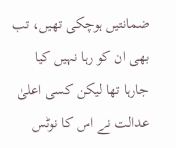ضمانتیں ہوچکی تھیں، تب بھی ان کو رہا نہیں کیا جارہا تھا لیکن کسی اعلیٰ عدالت نے اس کا نوٹس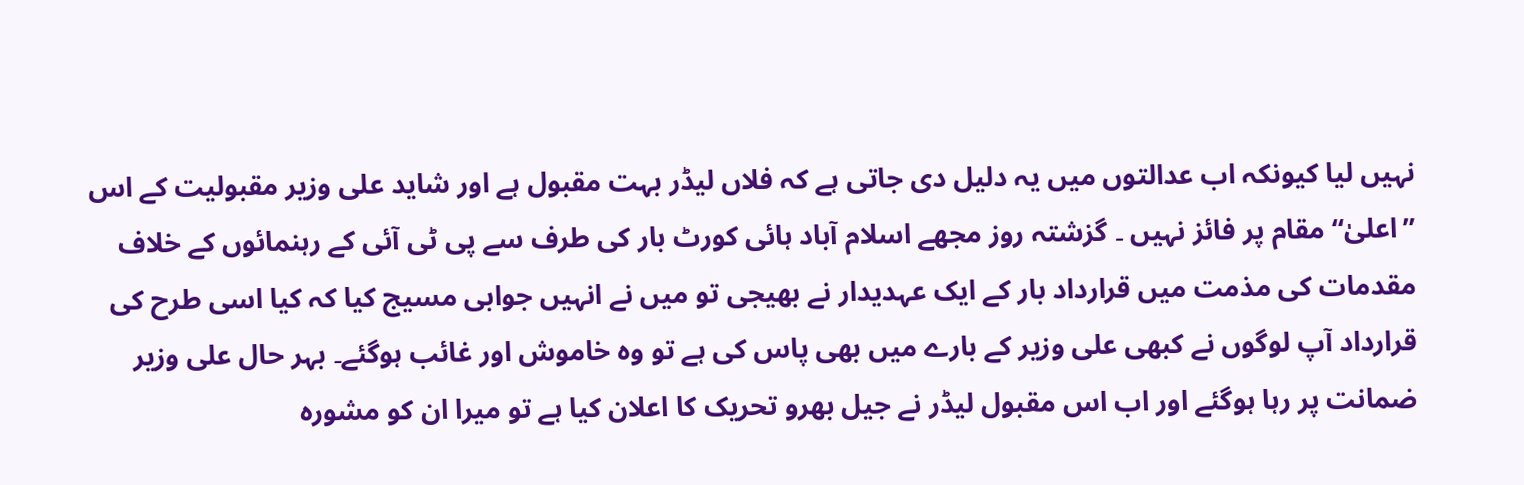نہیں لیا کیونکہ اب عدالتوں میں یہ دلیل دی جاتی ہے کہ فلاں لیڈر بہت مقبول ہے اور شاید علی وزیر مقبولیت کے اس ”اعلیٰ“ مقام پر فائز نہیں ۔ گزشتہ روز مجھے اسلام آباد ہائی کورٹ بار کی طرف سے پی ٹی آئی کے رہنمائوں کے خلاف مقدمات کی مذمت میں قرارداد بار کے ایک عہدیدار نے بھیجی تو میں نے انہیں جوابی مسیج کیا کہ کیا اسی طرح کی قرارداد آپ لوگوں نے کبھی علی وزیر کے بارے میں بھی پاس کی ہے تو وہ خاموش اور غائب ہوگئے۔ بہر حال علی وزیر ضمانت پر رہا ہوگئے اور اب اس مقبول لیڈر نے جیل بھرو تحریک کا اعلان کیا ہے تو میرا ان کو مشورہ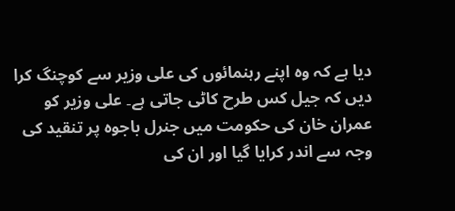دیا ہے کہ وہ اپنے رہنمائوں کی علی وزیر سے کوچنگ کرا دیں کہ جیل کس طرح کاٹی جاتی ہے۔ علی وزیر کو عمران خان کی حکومت میں جنرل باجوہ پر تنقید کی وجہ سے اندر کرایا گیا اور ان کی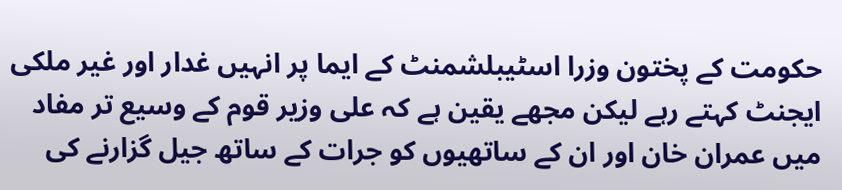حکومت کے پختون وزرا اسٹیبلشمنٹ کے ایما پر انہیں غدار اور غیر ملکی ایجنٹ کہتے رہے لیکن مجھے یقین ہے کہ علی وزیر قوم کے وسیع تر مفاد میں عمران خان اور ان کے ساتھیوں کو جرات کے ساتھ جیل گزارنے کی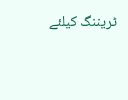ٹریننگ کیلئے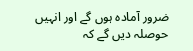ضرور آمادہ ہوں گے اور انہیں حوصلہ دیں گے کہ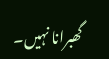گھبرانا نہیں۔